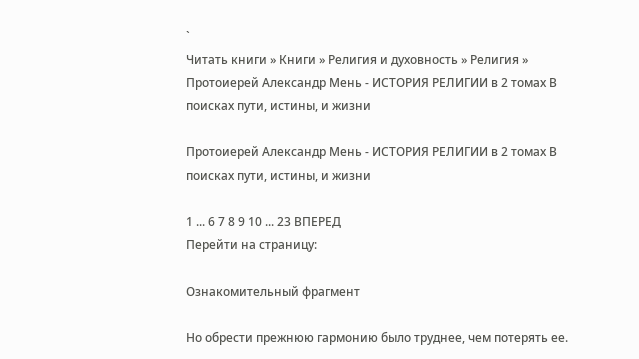`
Читать книги » Книги » Религия и духовность » Религия » Протоиерей Александр Мень - ИСТОРИЯ РЕЛИГИИ в 2 томах В поисках пути, истины, и жизни

Протоиерей Александр Мень - ИСТОРИЯ РЕЛИГИИ в 2 томах В поисках пути, истины, и жизни

1 ... 6 7 8 9 10 ... 23 ВПЕРЕД
Перейти на страницу:

Ознакомительный фрагмент

Но обрести прежнюю гармонию было труднее, чем потерять ее.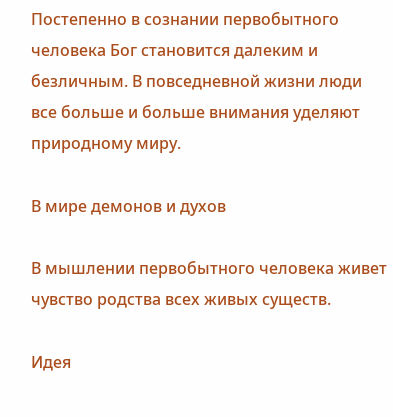Постепенно в сознании первобытного человека Бог становится далеким и безличным. В повседневной жизни люди все больше и больше внимания уделяют природному миру.

В мире демонов и духов

В мышлении первобытного человека живет чувство родства всех живых существ.

Идея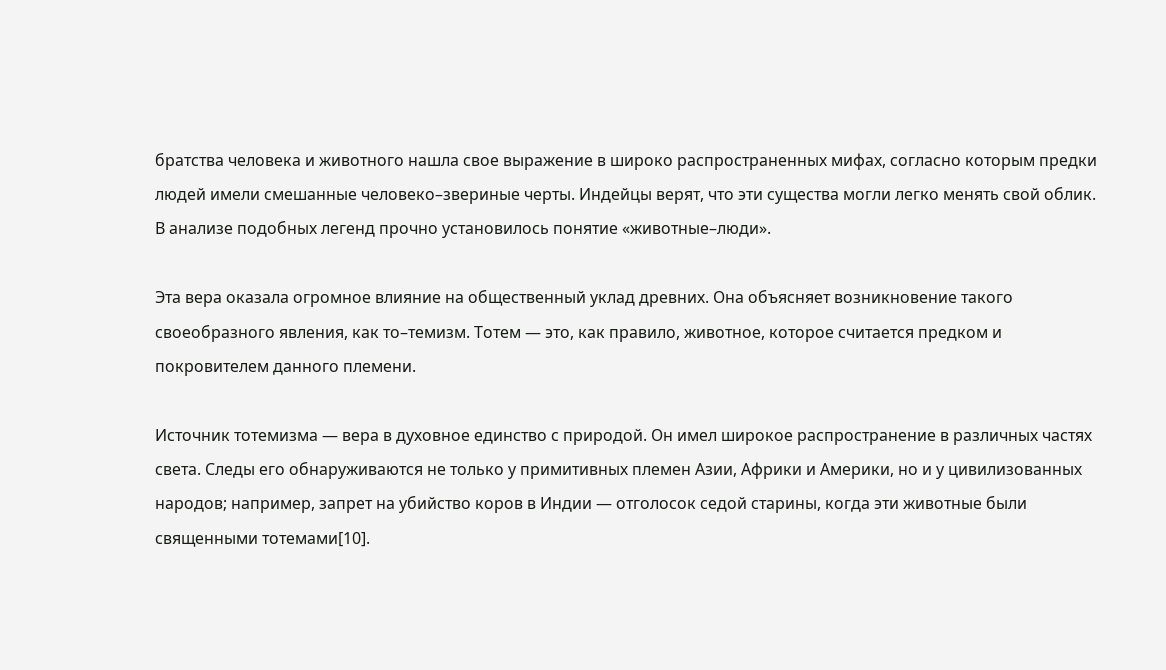братства человека и животного нашла свое выражение в широко распространенных мифах, согласно которым предки людей имели смешанные человеко–звериные черты. Индейцы верят, что эти существа могли легко менять свой облик. В анализе подобных легенд прочно установилось понятие «животные–люди».

Эта вера оказала огромное влияние на общественный уклад древних. Она объясняет возникновение такого своеобразного явления, как то–темизм. Тотем — это, как правило, животное, которое считается предком и покровителем данного племени.

Источник тотемизма — вера в духовное единство с природой. Он имел широкое распространение в различных частях света. Следы его обнаруживаются не только у примитивных племен Азии, Африки и Америки, но и у цивилизованных народов; например, запрет на убийство коров в Индии — отголосок седой старины, когда эти животные были священными тотемами[10].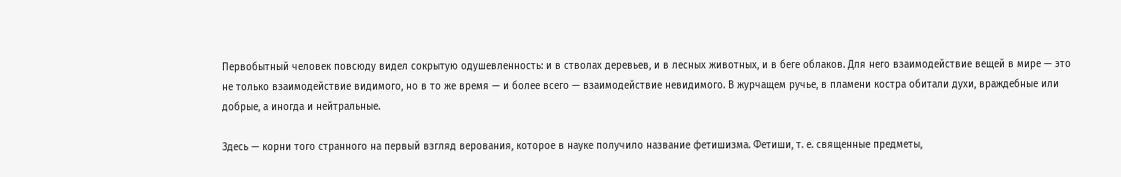Первобытный человек повсюду видел сокрытую одушевленность: и в стволах деревьев, и в лесных животных, и в беге облаков. Для него взаимодействие вещей в мире — это не только взаимодействие видимого, но в то же время — и более всего — взаимодействие невидимого. В журчащем ручье, в пламени костра обитали духи, враждебные или добрые, а иногда и нейтральные.

Здесь — корни того странного на первый взгляд верования, которое в науке получило название фетишизма. Фетиши, т. е. священные предметы,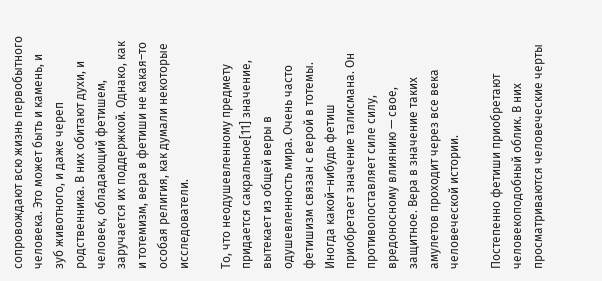сопровождают всю жизнь первобытного человека. Это может быть и камень, и зуб животного, и даже череп родственника. В них обитают духи, и человек, обладающий фетишем, заручается их поддержкой. Однако, как и тотемизм, вера в фетиши не какая–то особая религия, как думали некоторые исследователи.

То, что неодушевленному предмету придается сакральное[11] значение, вытекает из общей веры в одушевленность мира. Очень часто фетишизм связан с верой в тотемы. Иногда какой–нибудь фетиш приобретает значение талисмана. Он противопоставляет силе силу, вредоносному влиянию — свое, защитное. Вера в значение таких амулетов проходит через все века человеческой истории.

Постепенно фетиши приобретают человекоподобный облик. В них просматриваются человеческие черты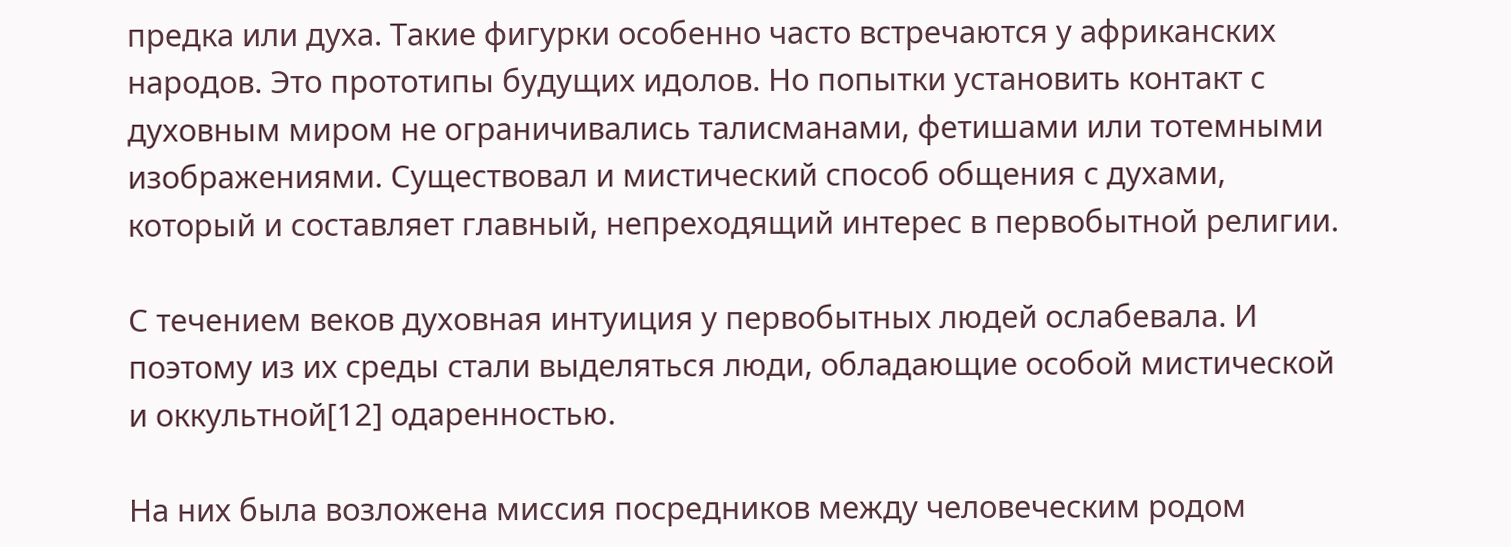предка или духа. Такие фигурки особенно часто встречаются у африканских народов. Это прототипы будущих идолов. Но попытки установить контакт с духовным миром не ограничивались талисманами, фетишами или тотемными изображениями. Существовал и мистический способ общения с духами, который и составляет главный, непреходящий интерес в первобытной религии.

С течением веков духовная интуиция у первобытных людей ослабевала. И поэтому из их среды стали выделяться люди, обладающие особой мистической и оккультной[12] одаренностью.

На них была возложена миссия посредников между человеческим родом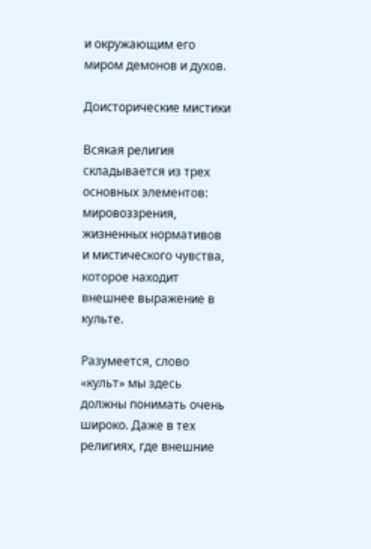и окружающим его миром демонов и духов.

Доисторические мистики

Всякая религия складывается из трех основных элементов: мировоззрения, жизненных нормативов и мистического чувства, которое находит внешнее выражение в культе.

Разумеется, слово «культ» мы здесь должны понимать очень широко. Даже в тех религиях, где внешние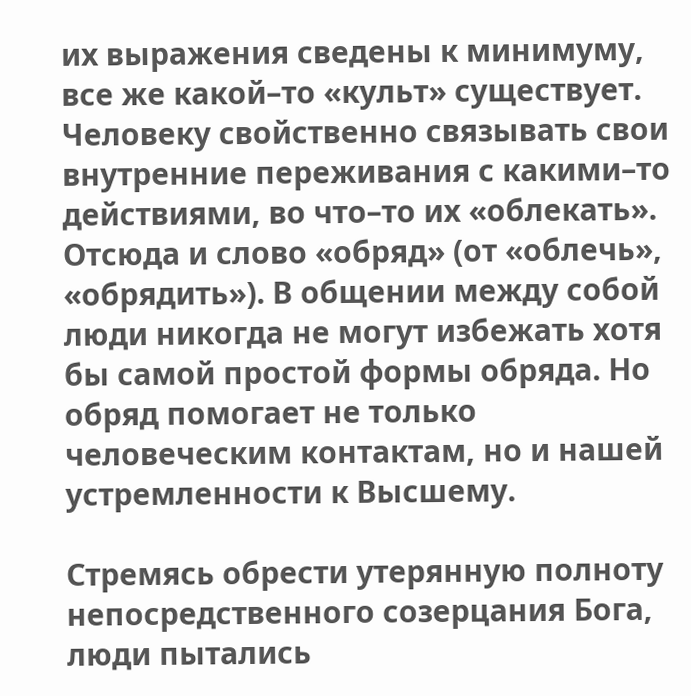их выражения сведены к минимуму, все же какой–то «культ» существует. Человеку свойственно связывать свои внутренние переживания с какими–то действиями, во что–то их «облекать». Отсюда и слово «обряд» (от «облечь», «обрядить»). В общении между собой люди никогда не могут избежать хотя бы самой простой формы обряда. Но обряд помогает не только человеческим контактам, но и нашей устремленности к Высшему.

Стремясь обрести утерянную полноту непосредственного созерцания Бога, люди пытались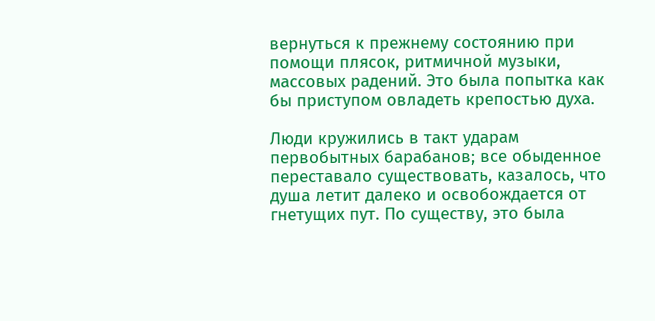вернуться к прежнему состоянию при помощи плясок, ритмичной музыки, массовых радений. Это была попытка как бы приступом овладеть крепостью духа.

Люди кружились в такт ударам первобытных барабанов; все обыденное переставало существовать, казалось, что душа летит далеко и освобождается от гнетущих пут. По существу, это была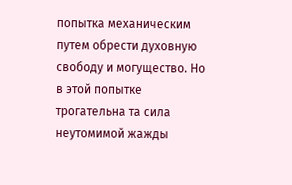попытка механическим путем обрести духовную свободу и могущество. Но в этой попытке трогательна та сила неутомимой жажды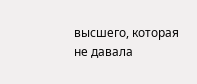высшего, которая не давала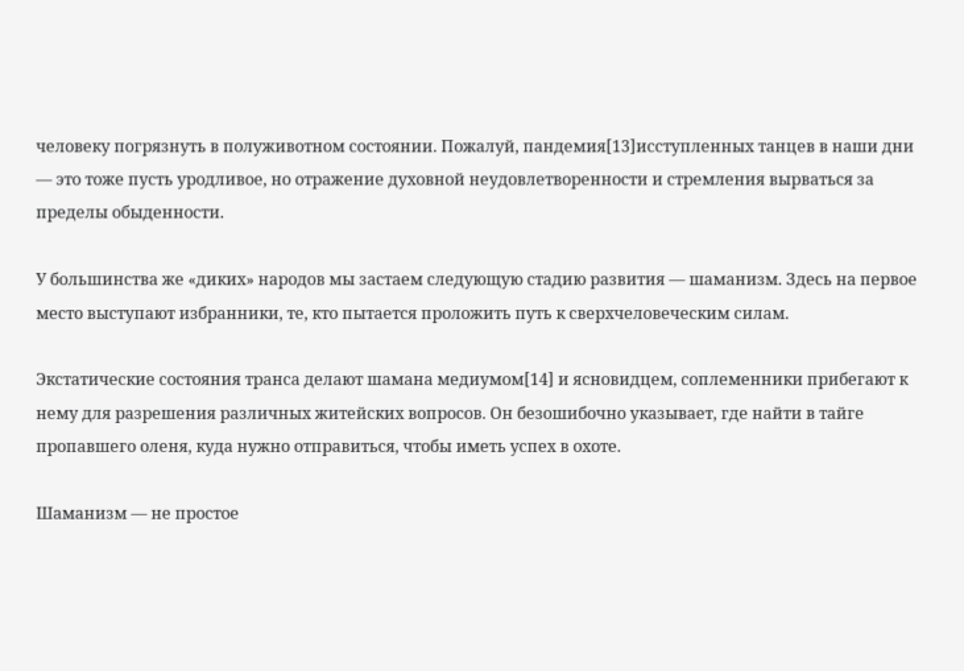человеку погрязнуть в полуживотном состоянии. Пожалуй, пандемия[13]исступленных танцев в наши дни — это тоже пусть уродливое, но отражение духовной неудовлетворенности и стремления вырваться за пределы обыденности.

У большинства же «диких» народов мы застаем следующую стадию развития — шаманизм. Здесь на первое место выступают избранники, те, кто пытается проложить путь к сверхчеловеческим силам.

Экстатические состояния транса делают шамана медиумом[14] и ясновидцем, соплеменники прибегают к нему для разрешения различных житейских вопросов. Он безошибочно указывает, где найти в тайге пропавшего оленя, куда нужно отправиться, чтобы иметь успех в охоте.

Шаманизм — не простое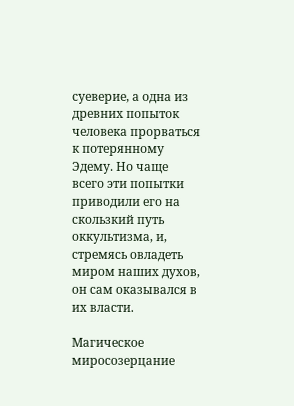суеверие, а одна из древних попыток человека прорваться к потерянному Эдему. Но чаще всего эти попытки приводили его на скользкий путь оккультизма, и, стремясь овладеть миром наших духов, он сам оказывался в их власти.

Магическое миросозерцание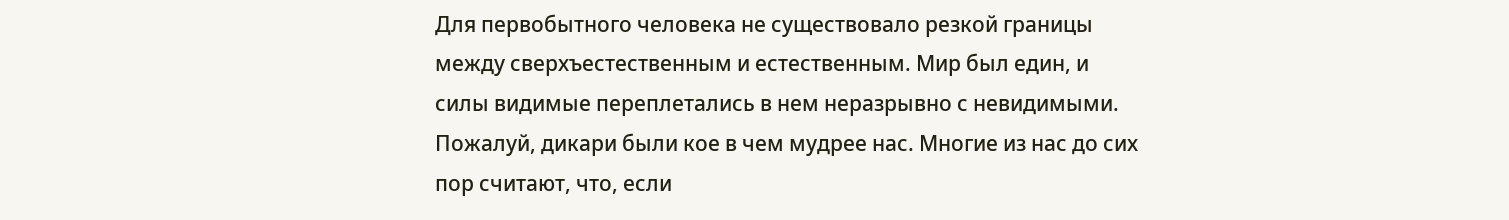Для первобытного человека не существовало резкой границы между сверхъестественным и естественным. Мир был един, и силы видимые переплетались в нем неразрывно с невидимыми. Пожалуй, дикари были кое в чем мудрее нас. Многие из нас до сих пор считают, что, если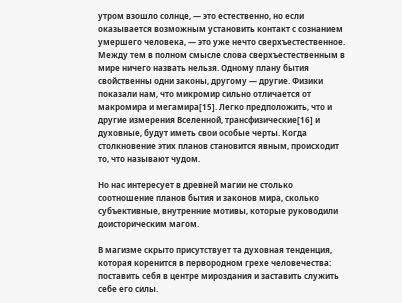утром взошло солнце, — это естественно, но если оказывается возможным установить контакт с сознанием умершего человека, — это уже нечто сверхъестественное. Между тем в полном смысле слова сверхъестественным в мире ничего назвать нельзя. Одному плану бытия свойственны одни законы, другому — другие. Физики показали нам, что микромир сильно отличается от макромира и мегамира[15]. Легко предположить, что и другие измерения Вселенной, трансфизические[16] и духовные, будут иметь свои особые черты. Когда столкновение этих планов становится явным, происходит то, что называют чудом.

Но нас интересует в древней магии не столько соотношение планов бытия и законов мира, сколько субъективные, внутренние мотивы, которые руководили доисторическим магом.

В магизме скрыто присутствует та духовная тенденция, которая коренится в первородном грехе человечества: поставить себя в центре мироздания и заставить служить себе его силы.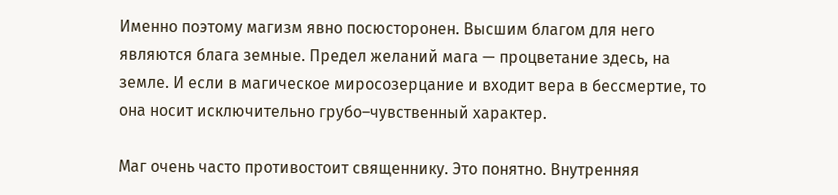Именно поэтому магизм явно посюсторонен. Высшим благом для него являются блага земные. Предел желаний мага — процветание здесь, на земле. И если в магическое миросозерцание и входит вера в бессмертие, то она носит исключительно грубо–чувственный характер.

Маг очень часто противостоит священнику. Это понятно. Внутренняя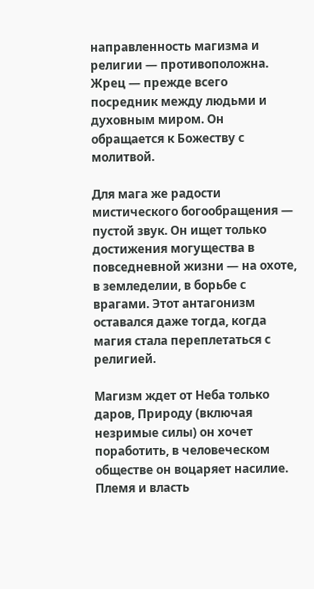направленность магизма и религии — противоположна. Жрец — прежде всего посредник между людьми и духовным миром. Он обращается к Божеству с молитвой.

Для мага же радости мистического богообращения — пустой звук. Он ищет только достижения могущества в повседневной жизни — на охоте, в земледелии, в борьбе с врагами. Этот антагонизм оставался даже тогда, когда магия стала переплетаться с религией.

Магизм ждет от Неба только даров, Природу (включая незримые силы) он хочет поработить, в человеческом обществе он воцаряет насилие. Племя и власть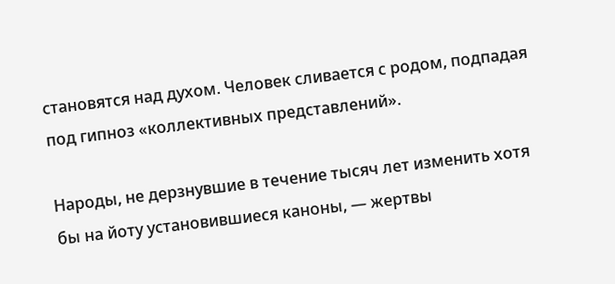становятся над духом. Человек сливается с родом, подпадая под гипноз «коллективных представлений».

Народы, не дерзнувшие в течение тысяч лет изменить хотя бы на йоту установившиеся каноны, — жертвы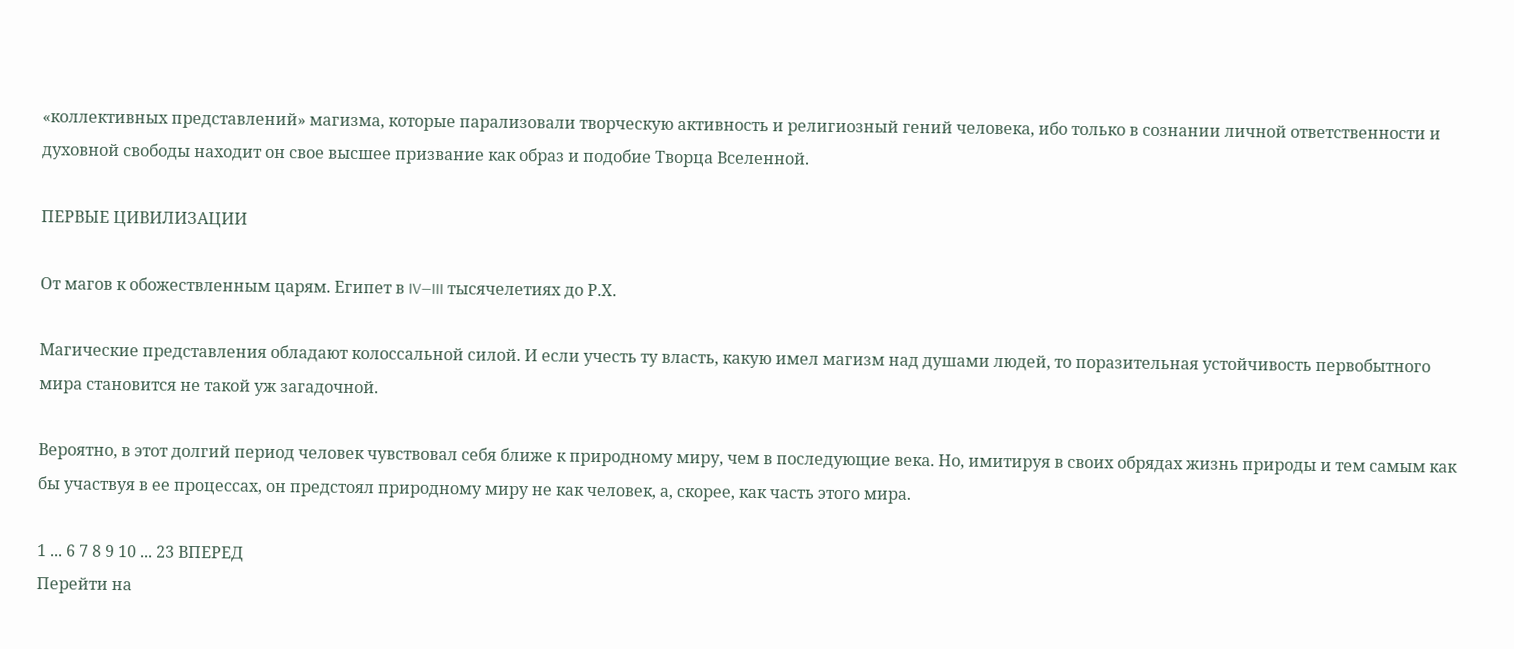«коллективных представлений» магизма, которые парализовали творческую активность и религиозный гений человека, ибо только в сознании личной ответственности и духовной свободы находит он свое высшее призвание как образ и подобие Творца Вселенной.

ПЕРВЫЕ ЦИВИЛИЗАЦИИ

От магов к обожествленным царям. Египет в IV—III тысячелетиях до Р.Х.

Магические представления обладают колоссальной силой. И если учесть ту власть, какую имел магизм над душами людей, то поразительная устойчивость первобытного мира становится не такой уж загадочной.

Вероятно, в этот долгий период человек чувствовал себя ближе к природному миру, чем в последующие века. Но, имитируя в своих обрядах жизнь природы и тем самым как бы участвуя в ее процессах, он предстоял природному миру не как человек, а, скорее, как часть этого мира.

1 ... 6 7 8 9 10 ... 23 ВПЕРЕД
Перейти на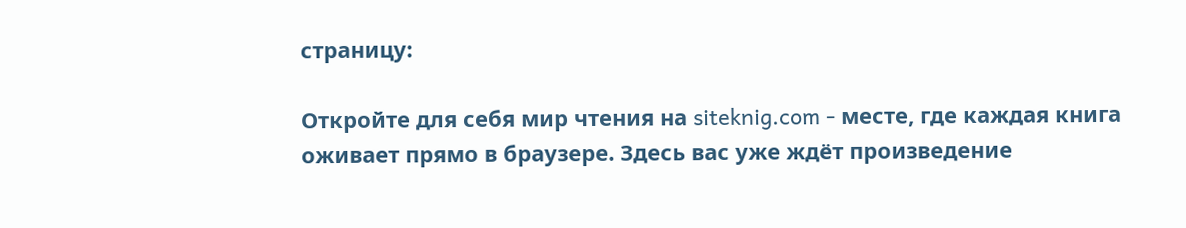страницу:

Откройте для себя мир чтения на siteknig.com - месте, где каждая книга оживает прямо в браузере. Здесь вас уже ждёт произведение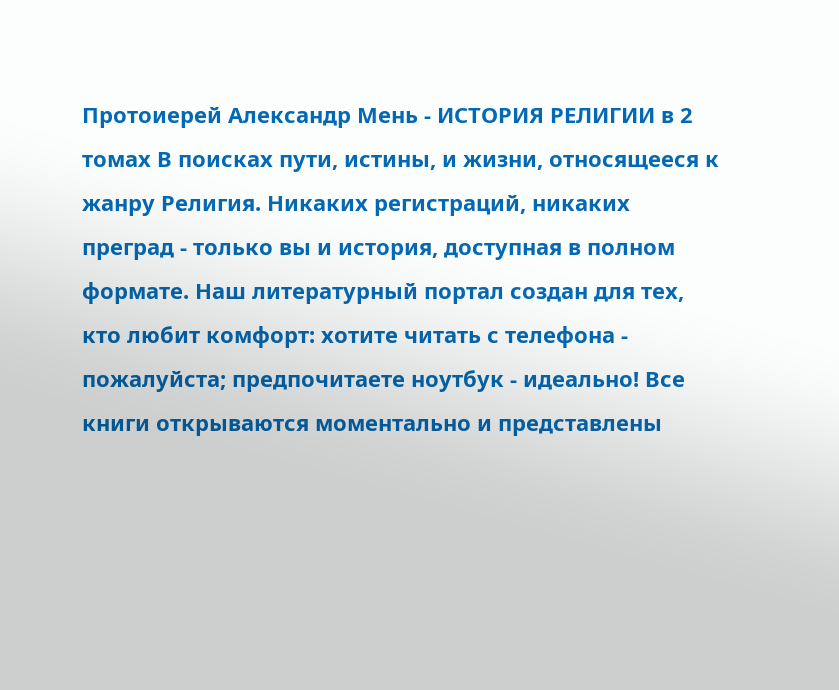Протоиерей Александр Мень - ИСТОРИЯ РЕЛИГИИ в 2 томах В поисках пути, истины, и жизни, относящееся к жанру Религия. Никаких регистраций, никаких преград - только вы и история, доступная в полном формате. Наш литературный портал создан для тех, кто любит комфорт: хотите читать с телефона - пожалуйста; предпочитаете ноутбук - идеально! Все книги открываются моментально и представлены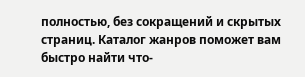полностью, без сокращений и скрытых страниц. Каталог жанров поможет вам быстро найти что-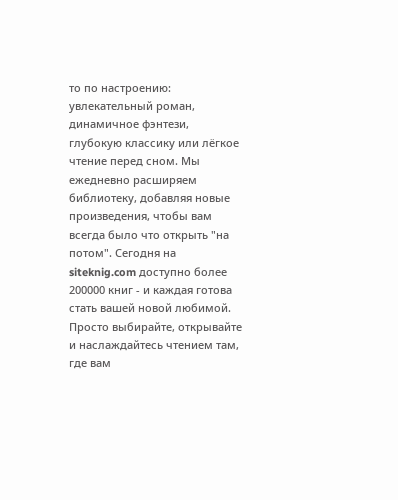то по настроению: увлекательный роман, динамичное фэнтези, глубокую классику или лёгкое чтение перед сном. Мы ежедневно расширяем библиотеку, добавляя новые произведения, чтобы вам всегда было что открыть "на потом". Сегодня на siteknig.com доступно более 200000 книг - и каждая готова стать вашей новой любимой. Просто выбирайте, открывайте и наслаждайтесь чтением там, где вам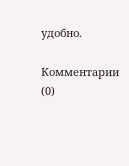удобно.

Комментарии (0)